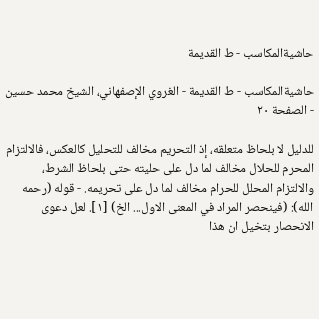حاشيةالمكاسب - ط القديمة

حاشيةالمكاسب - ط القديمة - الغروي الإصفهاني، الشيخ محمد حسين - الصفحة ٢٠

للدليل لا بلحاظ متعلقه، إذ التحريم مخالف للتحليل كالعكس، فالالتزام المحرم للحلال مخالف لما دل على حليته حتى بلحاظ الشرط، والالتزام المحلل للحرام مخالف لما دل على تحريمه. - قوله (رحمه الله): (فينحصر المراد في المعنى الاول... الخ) [١]. لعل دعوى الانحصار بتخيل ان هذا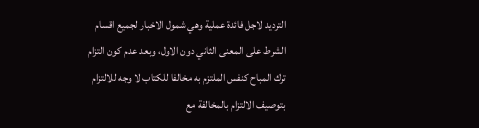الترديد لاجل فائدة عملية وهي شمول الاخبار لجميع اقسام الشرط على المعنى الثاني دون الاول، وبعد عدم كون التزام ترك المباح كنفس الملتزم به مخالفا للكتاب لا وجه للالتزام بتوصيف الالتزام بالمخالفة مع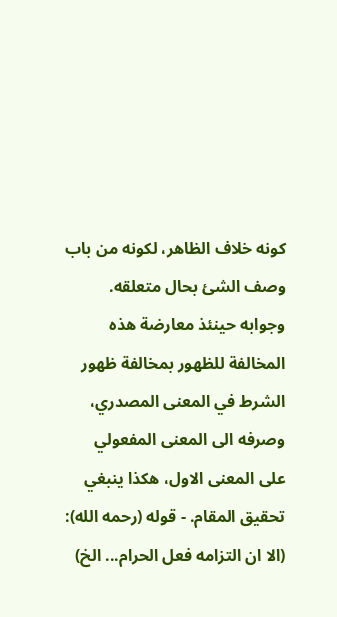كونه خلاف الظاهر، لكونه من باب وصف الشئ بحال متعلقه. وجوابه حينئذ معارضة هذه المخالفة للظهور بمخالفة ظهور الشرط في المعنى المصدري، وصرفه الى المعنى المفعولي على المعنى الاول، هكذا ينبغي تحقيق المقام. - قوله (رحمه الله): (الا ان التزامه فعل الحرام... الخ)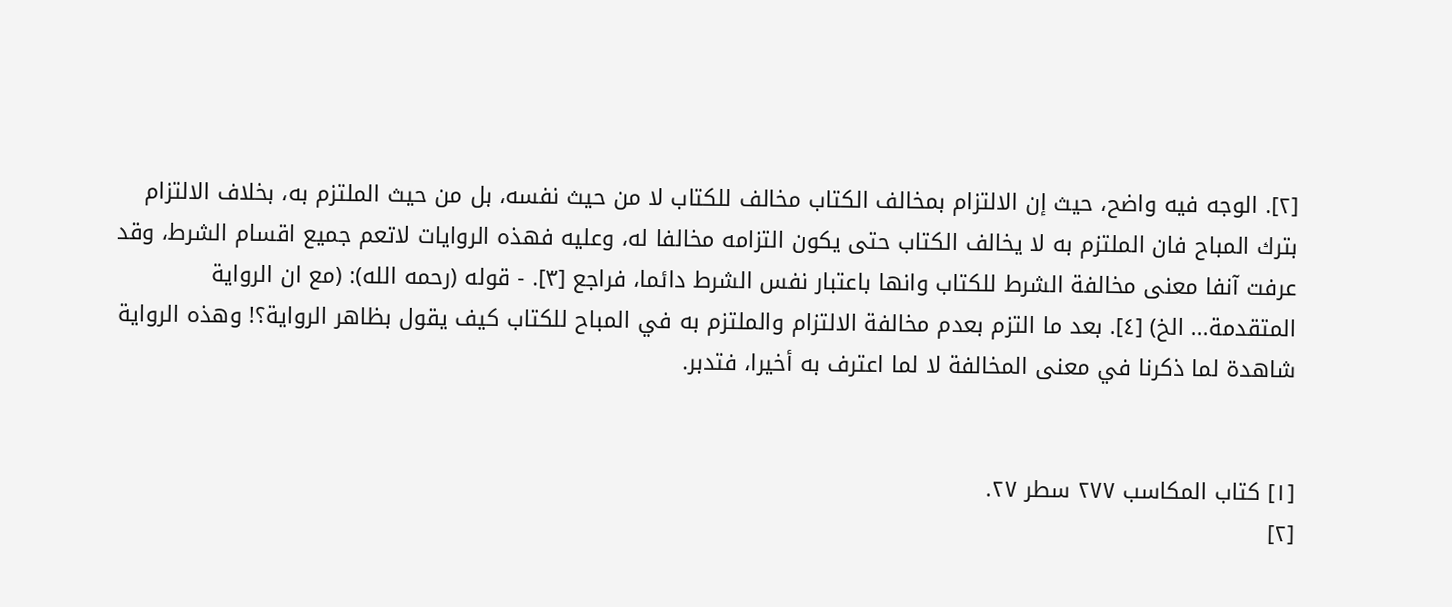[٢]. الوجه فيه واضح، حيث إن الالتزام بمخالف الكتاب مخالف للكتاب لا من حيث نفسه، بل من حيث الملتزم به، بخلاف الالتزام بترك المباح فان الملتزم به لا يخالف الكتاب حتى يكون التزامه مخالفا له، وعليه فهذه الروايات لاتعم جميع اقسام الشرط، وقد عرفت آنفا معنى مخالفة الشرط للكتاب وانها باعتبار نفس الشرط دائما، فراجع [٣]. - قوله (رحمه الله): (مع ان الرواية المتقدمة... الخ) [٤]. بعد ما التزم بعدم مخالفة الالتزام والملتزم به في المباح للكتاب كيف يقول بظاهر الرواية؟! وهذه الرواية شاهدة لما ذكرنا في معنى المخالفة لا لما اعترف به أخيرا، فتدبر.


[١] كتاب المكاسب ٢٧٧ سطر ٢٧.
[٢]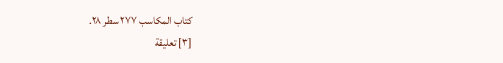كتاب المكاسب ٢٧٧ سطر ٢٨.
[٣] تعليقة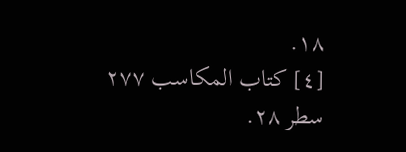١٨.
[٤] كتاب المكاسب ٢٧٧ سطر ٢٨.